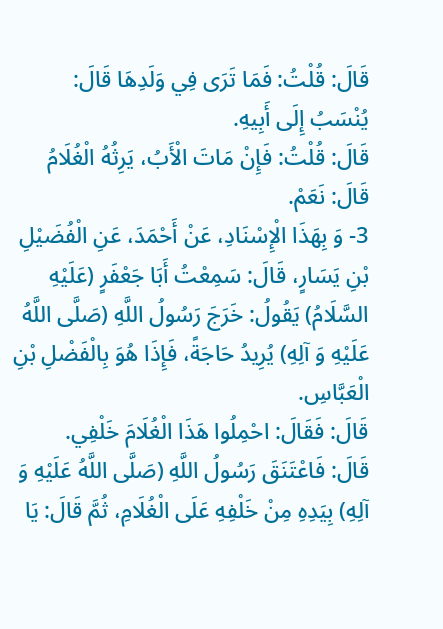قَالَ: قُلْتُ: فَمَا تَرَى فِي وَلَدِهَا قَالَ: يُنْسَبُ إِلَى أَبِيهِ.
قَالَ: قُلْتُ: فَإِنْ مَاتَ الْأَبُ، يَرِثُهُ الْغُلَامُ قَالَ: نَعَمْ.
3- وَ بِهَذَا الْإِسْنَادِ، عَنْ أَحْمَدَ، عَنِ الْفُضَيْلِ بْنِ يَسَارٍ، قَالَ: سَمِعْتُ أَبَا جَعْفَرٍ (عَلَيْهِ السَّلَامُ) يَقُولُ: خَرَجَ رَسُولُ اللَّهِ (صَلَّى اللَّهُ عَلَيْهِ وَ آلِهِ) يُرِيدُ حَاجَةً، فَإِذَا هُوَ بِالْفَضْلِ بْنِ الْعَبَّاسِ.
قَالَ: فَقَالَ: احْمِلُوا هَذَا الْغُلَامَ خَلْفِي.
قَالَ: فَاعْتَنَقَ رَسُولُ اللَّهِ (صَلَّى اللَّهُ عَلَيْهِ وَ آلِهِ) بِيَدِهِ مِنْ خَلْفِهِ عَلَى الْغُلَامِ، ثُمَّ قَالَ: يَا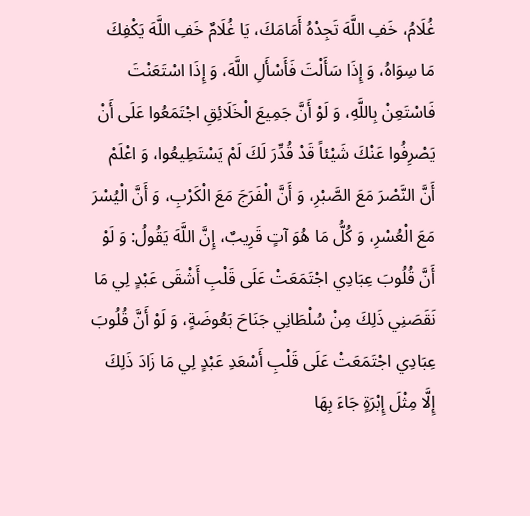غُلَامُ، خَفِ اللَّهَ تَجِدْهُ أَمَامَكَ، يَا غُلَامٌ خَفِ اللَّهَ يَكْفِكَ مَا سِوَاهُ، وَ إِذَا سَأَلْتَ فَأَسْأَلِ اللَّهَ، وَ إِذَا اسْتَعَنْتَ فَاسْتَعِنْ بِاللَّهِ، وَ لَوْ أَنَّ جَمِيعَ الْخَلَائِقِ اجْتَمَعُوا عَلَى أَنْ يَصْرِفُوا عَنْكَ شَيْئاً قَدْ قُدِّرَ لَكَ لَمْ يَسْتَطِيعُوا، وَ اعْلَمْ أَنَّ النَّصْرَ مَعَ الصَّبْرِ، وَ أَنَّ الْفَرَجَ مَعَ الْكَرْبِ، وَ أَنَّ الْيُسْرَ مَعَ الْعُسْرِ، وَ كُلُّ مَا هُوَ آتٍ قَرِيبٌ، إِنَّ اللَّهَ يَقُولُ: وَ لَوْ أَنَّ قُلُوبَ عِبَادِي اجْتَمَعَتْ عَلَى قَلْبِ أَشْقَى عَبْدٍ لِي مَا نَقَصَنِي ذَلِكَ مِنْ سُلْطَانِي جَنَاحَ بَعُوضَةٍ، وَ لَوْ أَنَّ قُلُوبَ عِبَادِي اجْتَمَعَتْ عَلَى قَلْبِ أَسْعَدِ عَبْدٍ لِي مَا زَادَ ذَلِكَ إِلَّا مِثْلَ إِبْرَةٍ جَاءَ بِهَا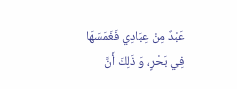عَبْدٌ مِنْ عِبَادِي فَغَمَسَهَا فِي بَحْرٍ، وَ ذَلِكَ أَنَّ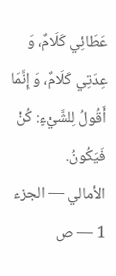عَطَائِي كَلَامٌ، وَ عِدَتِي كَلَامٌ، وَ إِنَّمَا أَقُولُ لِلشَّيْءٍ: كُنْ فَيَكُونُ.
الأمالي — الجزء 1 — ص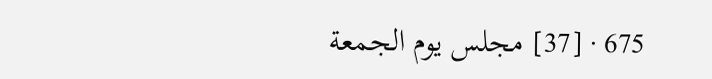675 · [37] مجلس يوم الجمعة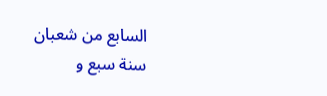السابع من شعبان سنة سبع و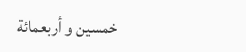خمسين و أربعمائة